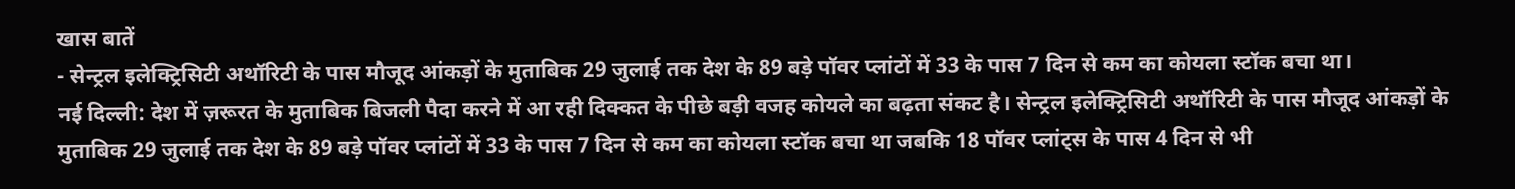खास बातें
- सेन्ट्रल इलेक्ट्रिसिटी अथॉरिटी के पास मौजूद आंकड़ों के मुताबिक 29 जुलाई तक देश के 89 बड़े पॉवर प्लांटों में 33 के पास 7 दिन से कम का कोयला स्टॉक बचा था।
नई दिल्ली: देश में ज़रूरत के मुताबिक बिजली पैदा करने में आ रही दिक्कत के पीछे बड़ी वजह कोयले का बढ़ता संकट है। सेन्ट्रल इलेक्ट्रिसिटी अथॉरिटी के पास मौजूद आंकड़ों के मुताबिक 29 जुलाई तक देश के 89 बड़े पॉवर प्लांटों में 33 के पास 7 दिन से कम का कोयला स्टॉक बचा था जबकि 18 पॉवर प्लांट्स के पास 4 दिन से भी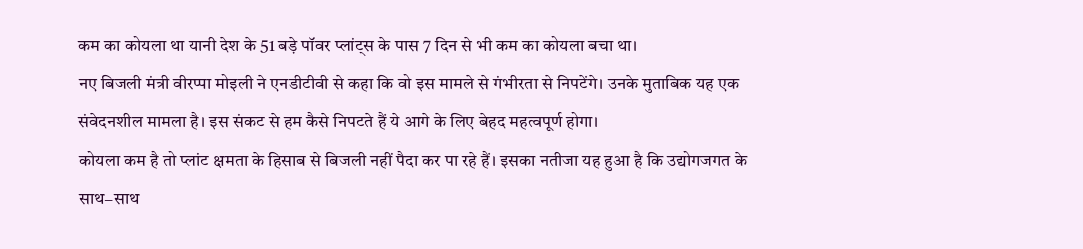कम का कोयला था यानी देश के 51 बड़े पॉवर प्लांट्स के पास 7 दिन से भी कम का कोयला बचा था।
नए बिजली मंत्री वीरप्पा मोइली ने एनडीटीवी से कहा कि वो इस मामले से गंभीरता से निपटेंगे। उनके मुताबिक यह एक संवेदनशील मामला है। इस संकट से हम कैसे निपटते हैं ये आगे के लिए बेहद महत्वपूर्ण होगा।
कोयला कम है तो प्लांट क्षमता के हिसाब से बिजली नहीं पैदा कर पा रहे हैं। इसका नतीजा यह हुआ है कि उद्योगजगत के साथ−साथ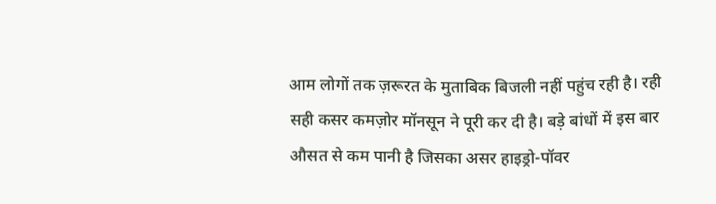आम लोगों तक ज़रूरत के मुताबिक बिजली नहीं पहुंच रही है। रही सही कसर कमज़ोर मॉनसून ने पूरी कर दी है। बड़े बांधों में इस बार औसत से कम पानी है जिसका असर हाइड्रो-पॉवर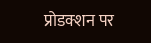प्रोडक्शन पर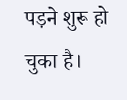पड़ने शुरू हो चुका है।